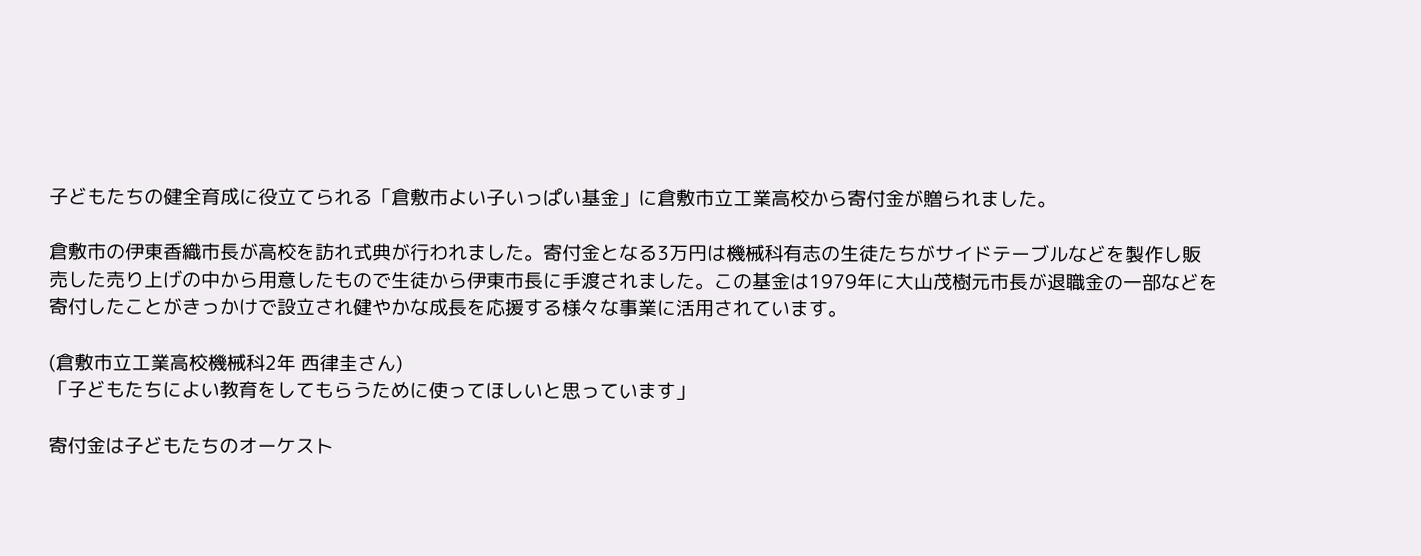子どもたちの健全育成に役立てられる「倉敷市よい子いっぱい基金」に倉敷市立工業高校から寄付金が贈られました。

倉敷市の伊東香織市長が高校を訪れ式典が行われました。寄付金となる3万円は機械科有志の生徒たちがサイドテーブルなどを製作し販売した売り上げの中から用意したもので生徒から伊東市長に手渡されました。この基金は1979年に大山茂樹元市長が退職金の一部などを寄付したことがきっかけで設立され健やかな成長を応援する様々な事業に活用されています。

(倉敷市立工業高校機械科2年 西律圭さん)
「子どもたちによい教育をしてもらうために使ってほしいと思っています」

寄付金は子どもたちのオーケスト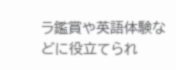ラ鑑賞や英語体験などに役立てられ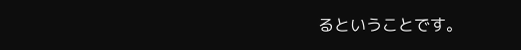るということです。